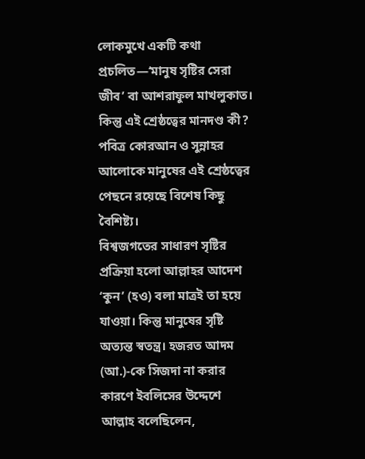লোকমুখে একটি কথা প্রচলিত—‘মানুষ সৃষ্টির সেরা জীব’ বা আশরাফুল মাখলুকাত। কিন্তু এই শ্রেষ্ঠত্বের মানদণ্ড কী? পবিত্র কোরআন ও সুন্নাহর আলোকে মানুষের এই শ্রেষ্ঠত্বের পেছনে রয়েছে বিশেষ কিছু বৈশিষ্ট্য।
বিশ্বজগতের সাধারণ সৃষ্টির প্রক্রিয়া হলো আল্লাহর আদেশ ‘কুন’ (হও) বলা মাত্রই তা হয়ে যাওয়া। কিন্তু মানুষের সৃষ্টি অত্যন্ত স্বতন্ত্র। হজরত আদম (আ.)-কে সিজদা না করার কারণে ইবলিসের উদ্দেশে আল্লাহ বলেছিলেন,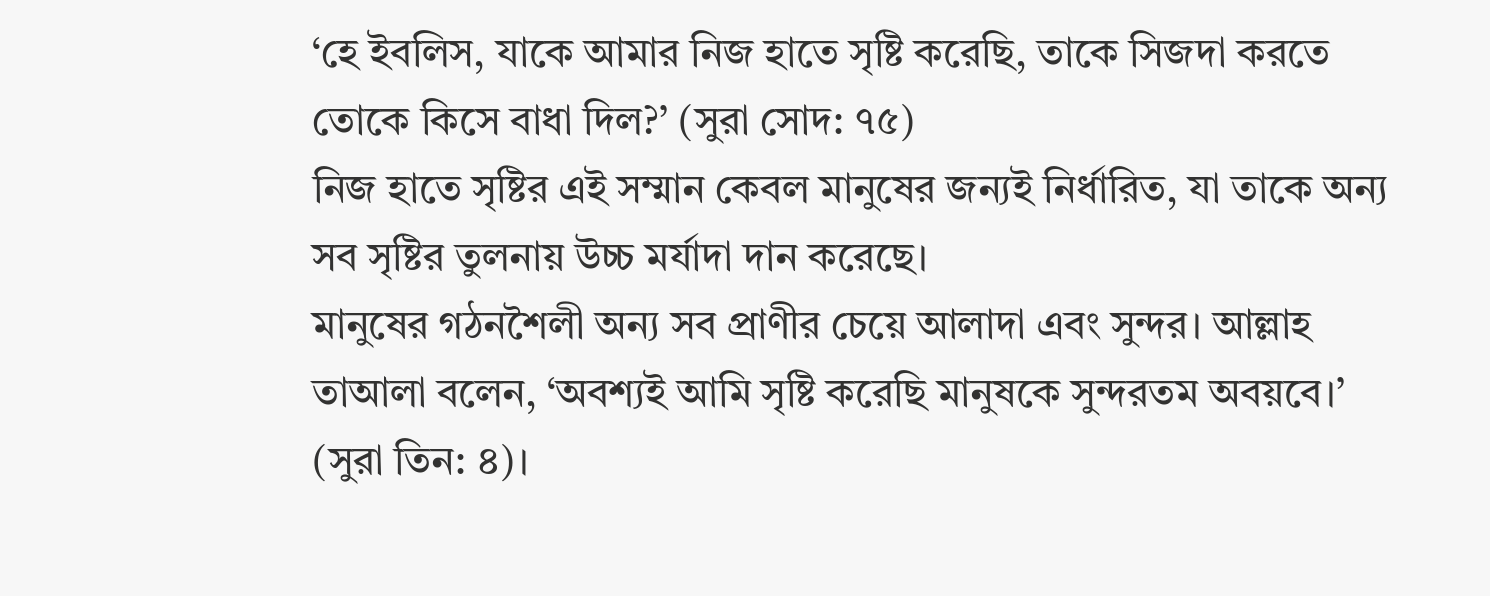‘হে ইবলিস, যাকে আমার নিজ হাতে সৃষ্টি করেছি, তাকে সিজদা করতে তোকে কিসে বাধা দিল?’ (সুরা সোদ: ৭৫)
নিজ হাতে সৃষ্টির এই সম্মান কেবল মানুষের জন্যই নির্ধারিত, যা তাকে অন্য সব সৃষ্টির তুলনায় উচ্চ মর্যাদা দান করেছে।
মানুষের গঠনশৈলী অন্য সব প্রাণীর চেয়ে আলাদা এবং সুন্দর। আল্লাহ তাআলা বলেন, ‘অবশ্যই আমি সৃষ্টি করেছি মানুষকে সুন্দরতম অবয়বে।’ (সুরা তিন: ৪)।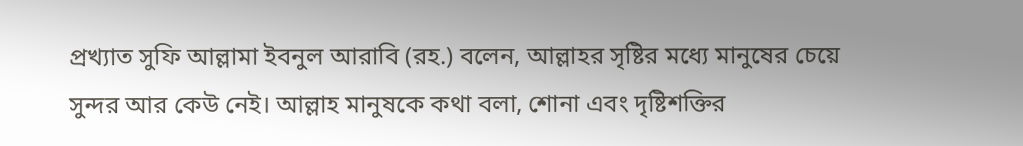প্রখ্যাত সুফি আল্লামা ইবনুল আরাবি (রহ.) বলেন, আল্লাহর সৃষ্টির মধ্যে মানুষের চেয়ে সুন্দর আর কেউ নেই। আল্লাহ মানুষকে কথা বলা, শোনা এবং দৃষ্টিশক্তির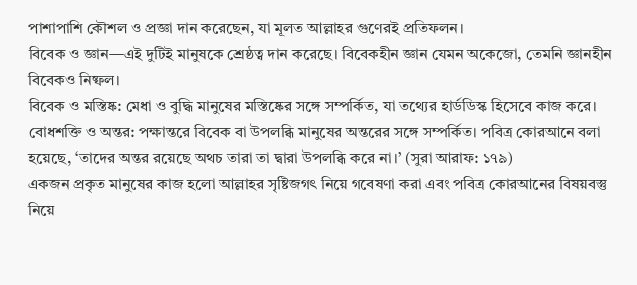পাশাপাশি কৌশল ও প্রজ্ঞা দান করেছেন, যা মূলত আল্লাহর গুণেরই প্রতিফলন।
বিবেক ও জ্ঞান—এই দুটিই মানুষকে শ্রেষ্ঠত্ব দান করেছে। বিবেকহীন জ্ঞান যেমন অকেজো, তেমনি জ্ঞানহীন বিবেকও নিষ্ফল।
বিবেক ও মস্তিষ্ক: মেধা ও বুদ্ধি মানুষের মস্তিষ্কের সঙ্গে সম্পর্কিত, যা তথ্যের হার্ডডিস্ক হিসেবে কাজ করে।
বোধশক্তি ও অন্তর: পক্ষান্তরে বিবেক বা উপলব্ধি মানুষের অন্তরের সঙ্গে সম্পর্কিত। পবিত্র কোরআনে বলা হয়েছে, ‘তাদের অন্তর রয়েছে অথচ তারা তা দ্বারা উপলব্ধি করে না।’ (সুরা আরাফ: ১৭৯)
একজন প্রকৃত মানুষের কাজ হলো আল্লাহর সৃষ্টিজগৎ নিয়ে গবেষণা করা এবং পবিত্র কোরআনের বিষয়বস্তু নিয়ে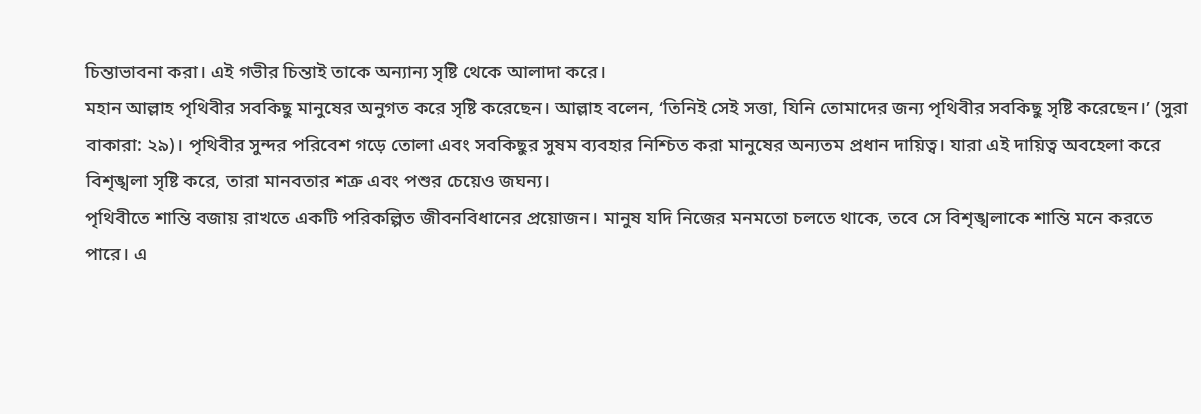চিন্তাভাবনা করা। এই গভীর চিন্তাই তাকে অন্যান্য সৃষ্টি থেকে আলাদা করে।
মহান আল্লাহ পৃথিবীর সবকিছু মানুষের অনুগত করে সৃষ্টি করেছেন। আল্লাহ বলেন, ‘তিনিই সেই সত্তা, যিনি তোমাদের জন্য পৃথিবীর সবকিছু সৃষ্টি করেছেন।’ (সুরা বাকারা: ২৯)। পৃথিবীর সুন্দর পরিবেশ গড়ে তোলা এবং সবকিছুর সুষম ব্যবহার নিশ্চিত করা মানুষের অন্যতম প্রধান দায়িত্ব। যারা এই দায়িত্ব অবহেলা করে বিশৃঙ্খলা সৃষ্টি করে, তারা মানবতার শত্রু এবং পশুর চেয়েও জঘন্য।
পৃথিবীতে শান্তি বজায় রাখতে একটি পরিকল্পিত জীবনবিধানের প্রয়োজন। মানুষ যদি নিজের মনমতো চলতে থাকে, তবে সে বিশৃঙ্খলাকে শান্তি মনে করতে পারে। এ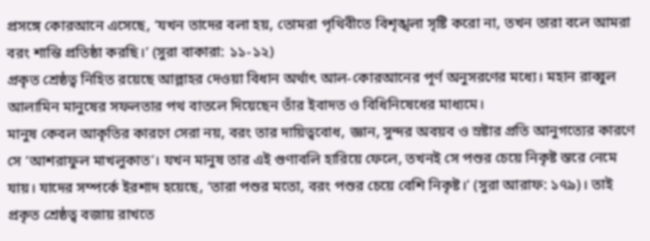প্রসঙ্গে কোরআনে এসেছে, ‘যখন তাদের বলা হয়, তোমরা পৃথিবীতে বিশৃঙ্খলা সৃষ্টি করো না, তখন তারা বলে আমরা বরং শান্তি প্রতিষ্ঠা করছি।’ (সুরা বাকারা: ১১-১২)
প্রকৃত শ্রেষ্ঠত্ব নিহিত রয়েছে আল্লাহর দেওয়া বিধান অর্থাৎ আল-কোরআনের পূর্ণ অনুসরণের মধ্যে। মহান রাব্বুল আলামিন মানুষের সফলতার পথ বাতলে দিয়েছেন তাঁর ইবাদত ও বিধিনিষেধের মাধ্যমে।
মানুষ কেবল আকৃতির কারণে সেরা নয়, বরং তার দায়িত্ববোধ, জ্ঞান, সুন্দর অবয়ব ও স্রষ্টার প্রতি আনুগত্যের কারণে সে ‘আশরাফুল মাখলুকাত’। যখন মানুষ তার এই গুণাবলি হারিয়ে ফেলে, তখনই সে পশুর চেয়ে নিকৃষ্ট স্তরে নেমে যায়। যাদের সম্পর্কে ইরশাদ হয়েছে, ‘তারা পশুর মতো, বরং পশুর চেয়ে বেশি নিকৃষ্ট।’ (সুরা আরাফ: ১৭৯)। তাই প্রকৃত শ্রেষ্ঠত্ব বজায় রাখতে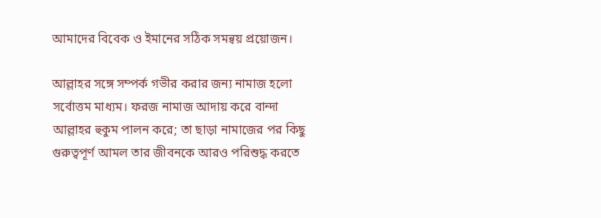আমাদের বিবেক ও ইমানের সঠিক সমন্বয় প্রয়োজন।

আল্লাহর সঙ্গে সম্পর্ক গভীর করার জন্য নামাজ হলো সর্বোত্তম মাধ্যম। ফরজ নামাজ আদায় করে বান্দা আল্লাহর হুকুম পালন করে; তা ছাড়া নামাজের পর কিছু গুরুত্বপূর্ণ আমল তার জীবনকে আরও পরিশুদ্ধ করতে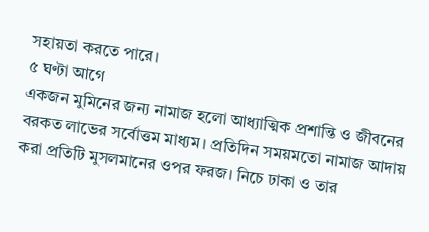সহায়তা করতে পারে।
৫ ঘণ্টা আগে
একজন মুমিনের জন্য নামাজ হলো আধ্যাত্মিক প্রশান্তি ও জীবনের বরকত লাভের সর্বোত্তম মাধ্যম। প্রতিদিন সময়মতো নামাজ আদায় করা প্রতিটি মুসলমানের ওপর ফরজ। নিচে ঢাকা ও তার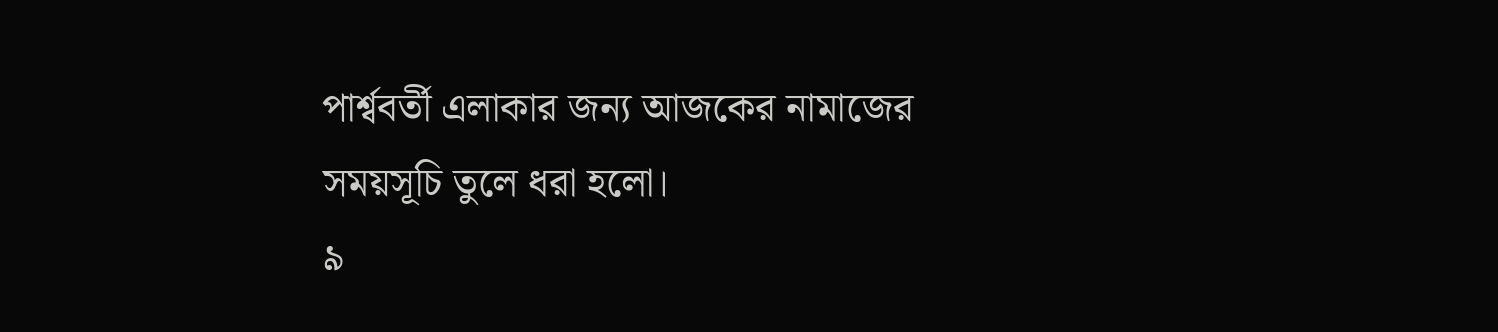পার্শ্ববর্তী এলাকার জন্য আজকের নামাজের সময়সূচি তুলে ধরা হলো।
৯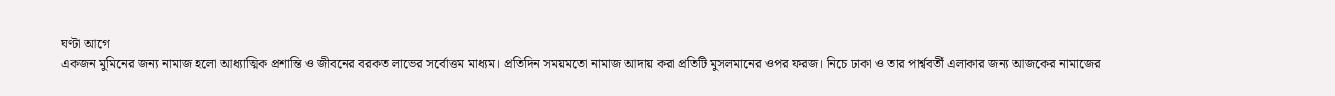ঘণ্টা আগে
একজন মুমিনের জন্য নামাজ হলো আধ্যাত্মিক প্রশান্তি ও জীবনের বরকত লাভের সর্বোত্তম মাধ্যম। প্রতিদিন সময়মতো নামাজ আদায় করা প্রতিটি মুসলমানের ওপর ফরজ। নিচে ঢাকা ও তার পার্শ্ববর্তী এলাকার জন্য আজকের নামাজের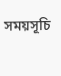সময়সূচি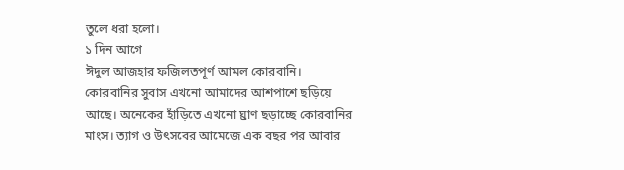তুলে ধরা হলো।
১ দিন আগে
ঈদুল আজহার ফজিলতপূর্ণ আমল কোরবানি। কোরবানির সুবাস এখনো আমাদের আশপাশে ছড়িয়ে আছে। অনেকের হাঁড়িতে এখনো ঘ্রাণ ছড়াচ্ছে কোরবানির মাংস। ত্যাগ ও উৎসবের আমেজে এক বছর পর আবার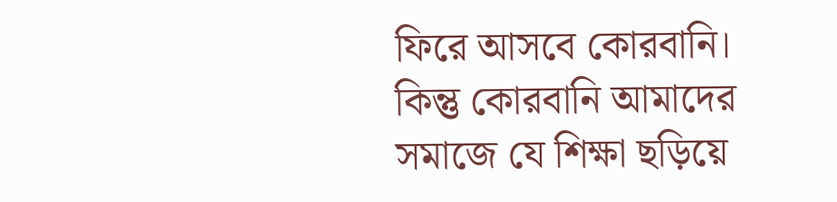ফিরে আসবে কোরবানি। কিন্তু কোরবানি আমাদের সমাজে যে শিক্ষা ছড়িয়ে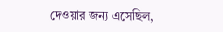দেওয়ার জন্য এসেছিল,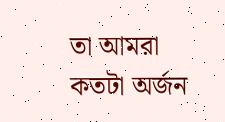তা আমরা কতটা অর্জন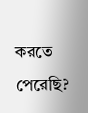করতে পেরেছি?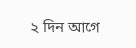২ দিন আগে